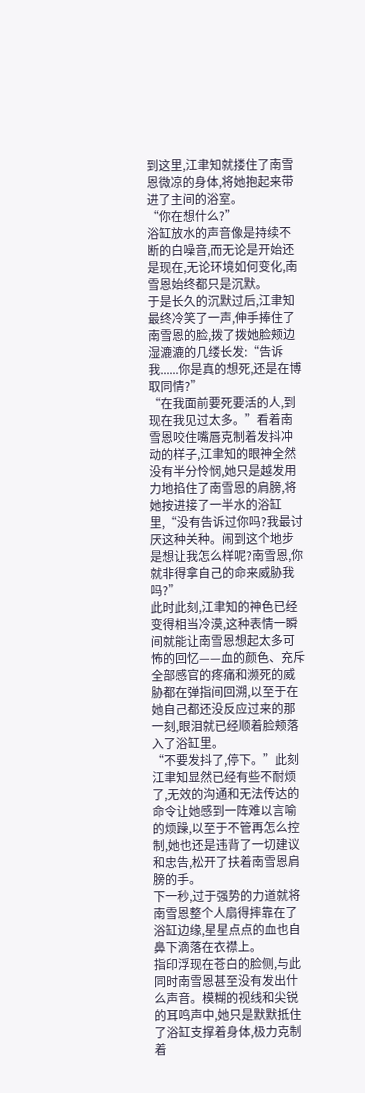到这里,江聿知就搂住了南雪恩微凉的身体,将她抱起来带进了主间的浴室。
“你在想什么?”
浴缸放水的声音像是持续不断的白噪音,而无论是开始还是现在,无论环境如何变化,南雪恩始终都只是沉默。
于是长久的沉默过后,江聿知最终冷笑了一声,伸手捧住了南雪恩的脸,拨了拨她脸颊边湿漉漉的几缕长发:“告诉我......你是真的想死,还是在博取同情?”
“在我面前要死要活的人,到现在我见过太多。”看着南雪恩咬住嘴唇克制着发抖冲动的样子,江聿知的眼神全然没有半分怜悯,她只是越发用力地掐住了南雪恩的肩膀,将她按进接了一半水的浴缸里,“没有告诉过你吗?我最讨厌这种关种。闹到这个地步是想让我怎么样呢?南雪恩,你就非得拿自己的命来威胁我吗?”
此时此刻,江聿知的神色已经变得相当冷漠,这种表情一瞬间就能让南雪恩想起太多可怖的回忆——血的颜色、充斥全部感官的疼痛和濒死的威胁都在弹指间回溯,以至于在她自己都还没反应过来的那一刻,眼泪就已经顺着脸颊落入了浴缸里。
“不要发抖了,停下。”此刻江聿知显然已经有些不耐烦了,无效的沟通和无法传达的命令让她感到一阵难以言喻的烦躁,以至于不管再怎么控制,她也还是违背了一切建议和忠告,松开了扶着南雪恩肩膀的手。
下一秒,过于强势的力道就将南雪恩整个人扇得摔靠在了浴缸边缘,星星点点的血也自鼻下滴落在衣襟上。
指印浮现在苍白的脸侧,与此同时南雪恩甚至没有发出什么声音。模糊的视线和尖锐的耳鸣声中,她只是默默抵住了浴缸支撑着身体,极力克制着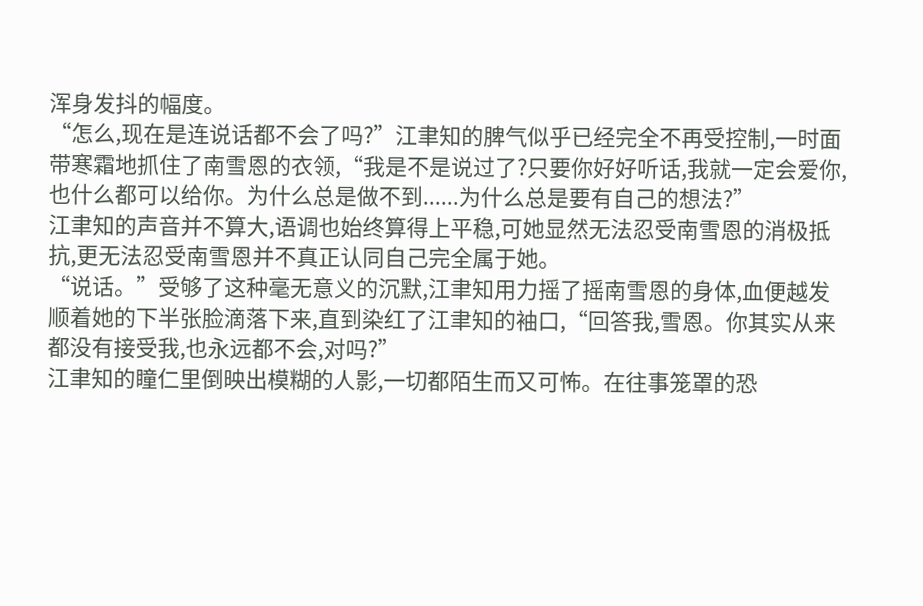浑身发抖的幅度。
“怎么,现在是连说话都不会了吗?”江聿知的脾气似乎已经完全不再受控制,一时面带寒霜地抓住了南雪恩的衣领,“我是不是说过了?只要你好好听话,我就一定会爱你,也什么都可以给你。为什么总是做不到......为什么总是要有自己的想法?”
江聿知的声音并不算大,语调也始终算得上平稳,可她显然无法忍受南雪恩的消极抵抗,更无法忍受南雪恩并不真正认同自己完全属于她。
“说话。”受够了这种毫无意义的沉默,江聿知用力摇了摇南雪恩的身体,血便越发顺着她的下半张脸滴落下来,直到染红了江聿知的袖口,“回答我,雪恩。你其实从来都没有接受我,也永远都不会,对吗?”
江聿知的瞳仁里倒映出模糊的人影,一切都陌生而又可怖。在往事笼罩的恐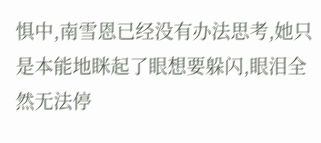惧中,南雪恩已经没有办法思考,她只是本能地眯起了眼想要躲闪,眼泪全然无法停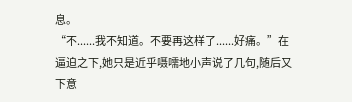息。
“不......我不知道。不要再这样了......好痛。”在逼迫之下,她只是近乎嗫嚅地小声说了几句,随后又下意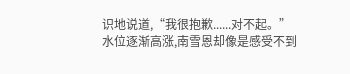识地说道,“我很抱歉......对不起。”
水位逐渐高涨,南雪恩却像是感受不到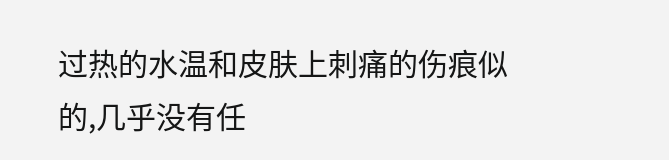过热的水温和皮肤上刺痛的伤痕似的,几乎没有任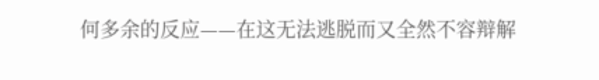何多余的反应——在这无法逃脱而又全然不容辩解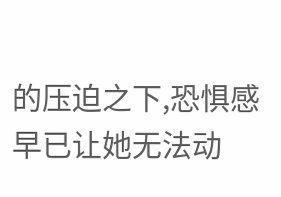的压迫之下,恐惧感早已让她无法动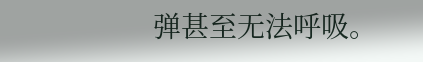弹甚至无法呼吸。